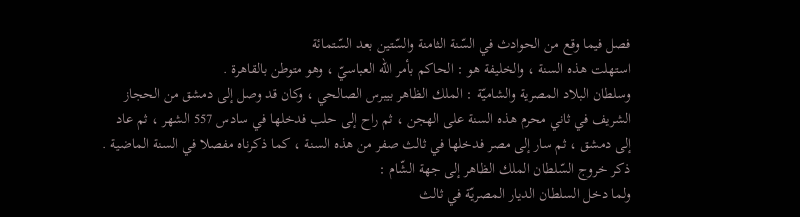فصل فيما وقع من الحوادث في السّنة الثامنة والسّتين بعد السّتمائة
استهلت هذه السنة ، والخليفة هو : الحاكم بأمر الله العباسيّ ، وهو متوطن بالقاهرة .
وسلطان البلاد المصرية والشاميّة : الملك الظاهر بيبرس الصالحي ، وكان قد وصل إلى دمشق من الحجاز الشريف في ثاني محرم هذه السنة على الهجن ، ثم راح إلى حلب فدخلها في سادس 557 الشهر ، ثم عاد إلى دمشق ، ثم سار إلى مصر فدخلها في ثالث صفر من هذه السنة ، كما ذكرناه مفصلا في السنة الماضية .
ذكر خروج السّلطان الملك الظاهر إلى جهة الشّام :
ولما دخل السلطان الديار المصريّة في ثالث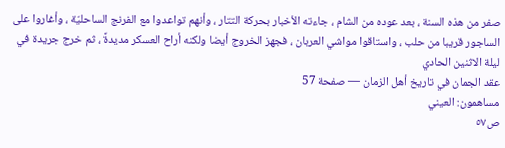صفر من هذه السنة ، بعد عوده من الشام ، جاءته الأخبار بحركة التتار ، وأنهم تواعدوا مع الفرنج الساحليّة ، وأغاروا على الساجور قريبا من حلب ، واستاقوا مواشي العربان ، فجهز الخروج أيضا ولكنه أراح العسكر مديدةً ، ثم خرج جريدة في ليلة الاثنين الحادي
عقد الجمان في تاريخ أهل الزمان — صفحة 57
مساهمون: العيني
ص٥٧